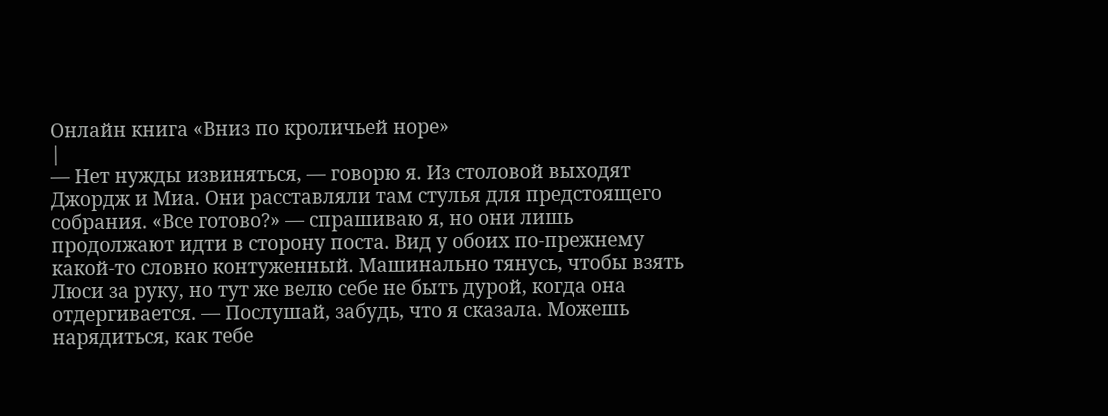Онлайн книга «Вниз по кроличьей норе»
|
— Нет нужды извиняться, — говорю я. Из столовой выходят Джордж и Миа. Они расставляли там стулья для предстоящего собрания. «Все готово?» — спрашиваю я, но они лишь продолжают идти в сторону поста. Вид у обоих по-прежнему какой-то словно контуженный. Машинально тянусь, чтобы взять Люси за руку, но тут же велю себе не быть дурой, когда она отдергивается. — Послушай, забудь, что я сказала. Можешь нарядиться, как тебе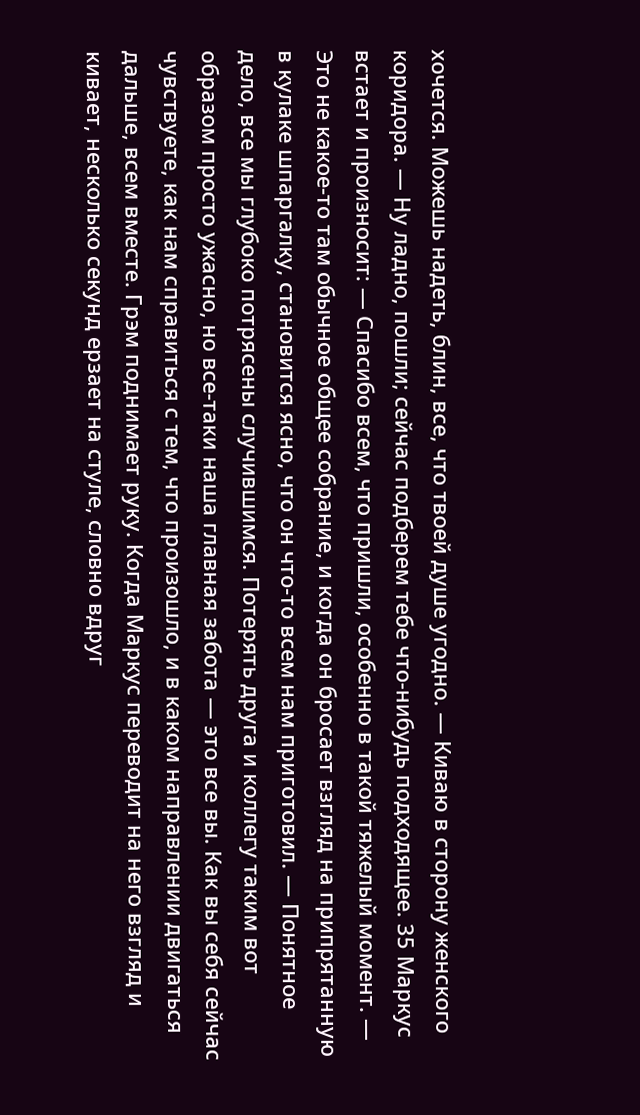хочется. Можешь надеть, блин, все, что твоей душе угодно. — Киваю в сторону женского коридора. — Ну ладно, пошли; сейчас подберем тебе что-нибудь подходящее. 35 Маркус встает и произносит: — Спасибо всем, что пришли, особенно в такой тяжелый момент. — Это не какое-то там обычное общее собрание, и когда он бросает взгляд на припрятанную в кулаке шпаргалку, становится ясно, что он что-то всем нам приготовил. — Понятное дело, все мы глубоко потрясены случившимся. Потерять друга и коллегу таким вот образом просто ужасно, но все-таки наша главная забота — это все вы. Как вы себя сейчас чувствуете, как нам справиться с тем, что произошло, и в каком направлении двигаться дальше, всем вместе. Грэм поднимает руку. Когда Маркус переводит на него взгляд и кивает, несколько секунд ерзает на стуле, словно вдруг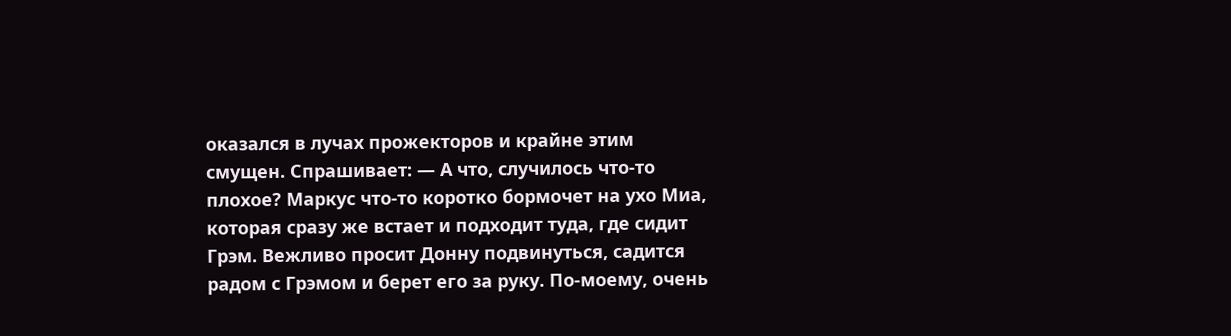оказался в лучах прожекторов и крайне этим смущен. Спрашивает: — А что, случилось что-то плохое? Маркус что-то коротко бормочет на ухо Миа, которая сразу же встает и подходит туда, где сидит Грэм. Вежливо просит Донну подвинуться, садится радом с Грэмом и берет его за руку. По-моему, очень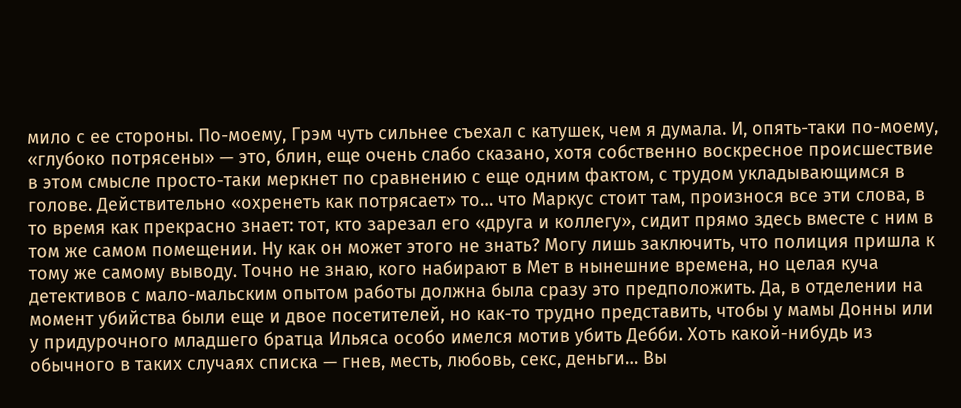мило с ее стороны. По-моему, Грэм чуть сильнее съехал с катушек, чем я думала. И, опять-таки по-моему, «глубоко потрясены» — это, блин, еще очень слабо сказано, хотя собственно воскресное происшествие в этом смысле просто-таки меркнет по сравнению с еще одним фактом, с трудом укладывающимся в голове. Действительно «охренеть как потрясает» то… что Маркус стоит там, произнося все эти слова, в то время как прекрасно знает: тот, кто зарезал его «друга и коллегу», сидит прямо здесь вместе с ним в том же самом помещении. Ну как он может этого не знать? Могу лишь заключить, что полиция пришла к тому же самому выводу. Точно не знаю, кого набирают в Мет в нынешние времена, но целая куча детективов с мало-мальским опытом работы должна была сразу это предположить. Да, в отделении на момент убийства были еще и двое посетителей, но как-то трудно представить, чтобы у мамы Донны или у придурочного младшего братца Ильяса особо имелся мотив убить Дебби. Хоть какой-нибудь из обычного в таких случаях списка — гнев, месть, любовь, секс, деньги… Вы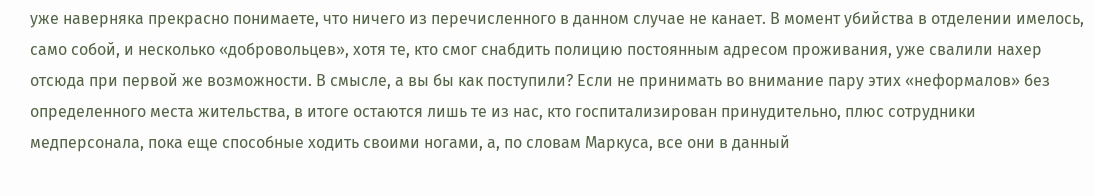уже наверняка прекрасно понимаете, что ничего из перечисленного в данном случае не канает. В момент убийства в отделении имелось, само собой, и несколько «добровольцев», хотя те, кто смог снабдить полицию постоянным адресом проживания, уже свалили нахер отсюда при первой же возможности. В смысле, а вы бы как поступили? Если не принимать во внимание пару этих «неформалов» без определенного места жительства, в итоге остаются лишь те из нас, кто госпитализирован принудительно, плюс сотрудники медперсонала, пока еще способные ходить своими ногами, а, по словам Маркуса, все они в данный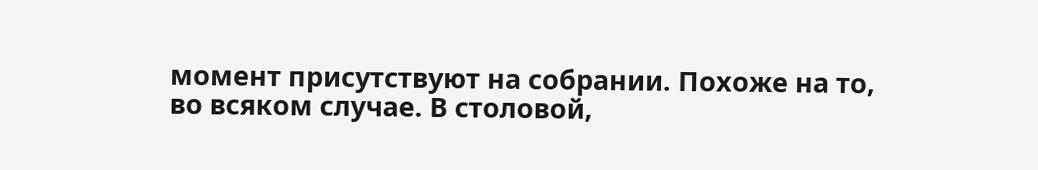момент присутствуют на собрании. Похоже на то, во всяком случае. В столовой,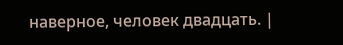наверное, человек двадцать. |